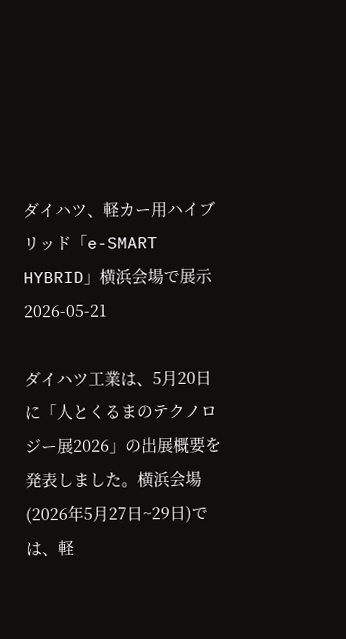ダイハツ、軽カー用ハイブリッド「e-SMART HYBRID」横浜会場で展示
2026-05-21

ダイハツ工業は、5月20日に「人とくるまのテクノロジー展2026」の出展概要を発表しました。横浜会場(2026年5月27日~29日)では、軽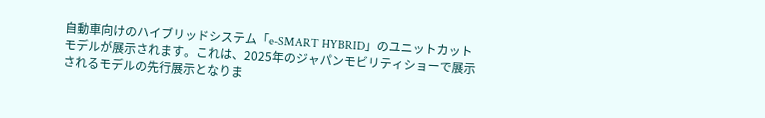自動車向けのハイブリッドシステム「e-SMART HYBRID」のユニットカットモデルが展示されます。これは、2025年のジャパンモビリティショーで展示されるモデルの先行展示となりま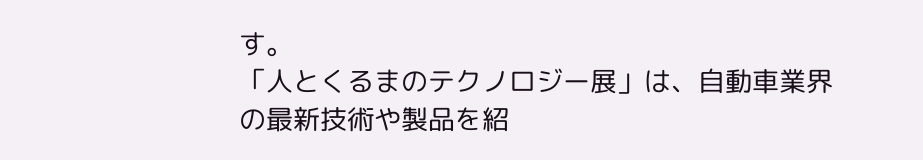す。
「人とくるまのテクノロジー展」は、自動車業界の最新技術や製品を紹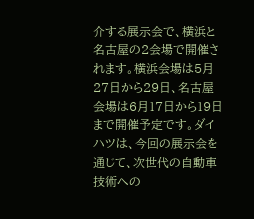介する展示会で、横浜と名古屋の2会場で開催されます。横浜会場は5月27日から29日、名古屋会場は6月17日から19日まで開催予定です。ダイハツは、今回の展示会を通じて、次世代の自動車技術への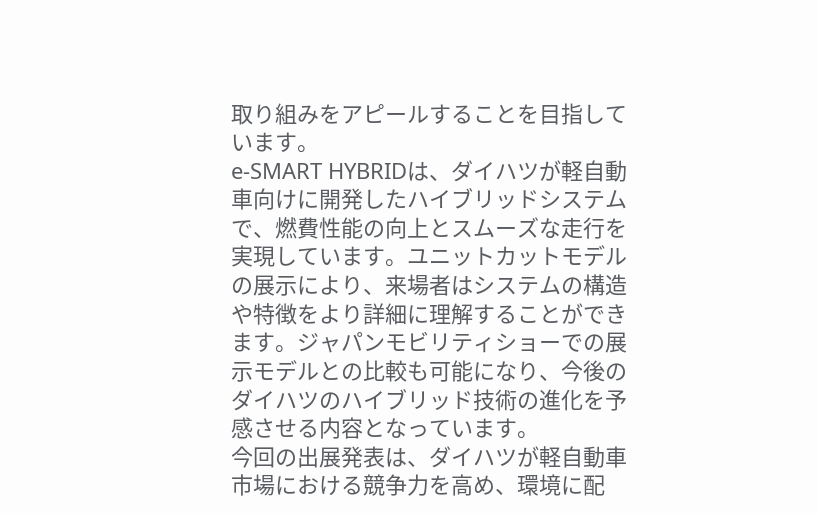取り組みをアピールすることを目指しています。
e-SMART HYBRIDは、ダイハツが軽自動車向けに開発したハイブリッドシステムで、燃費性能の向上とスムーズな走行を実現しています。ユニットカットモデルの展示により、来場者はシステムの構造や特徴をより詳細に理解することができます。ジャパンモビリティショーでの展示モデルとの比較も可能になり、今後のダイハツのハイブリッド技術の進化を予感させる内容となっています。
今回の出展発表は、ダイハツが軽自動車市場における競争力を高め、環境に配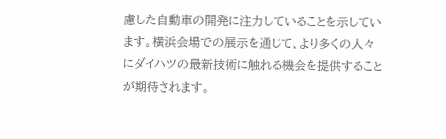慮した自動車の開発に注力していることを示しています。横浜会場での展示を通じて、より多くの人々にダイハツの最新技術に触れる機会を提供することが期待されます。